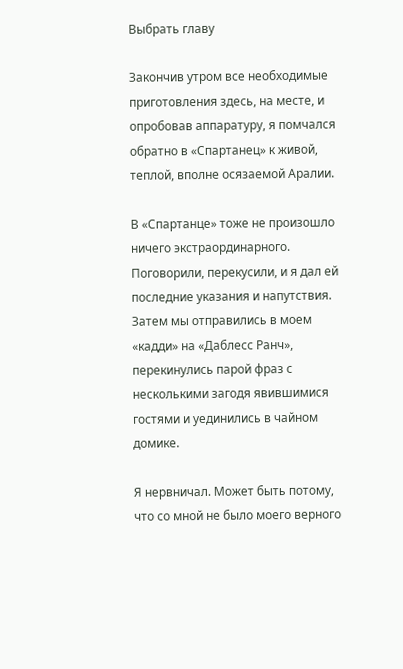Выбрать главу

Закончив утром все необходимые приготовления здесь, на месте, и опробовав аппаратуру, я помчался обратно в «Спартанец» к живой, теплой, вполне осязаемой Аралии.

В «Спартанце» тоже не произошло ничего экстраординарного. Поговорили, перекусили, и я дал ей последние указания и напутствия. Затем мы отправились в моем «кадди» на «Даблесс Ранч», перекинулись парой фраз с несколькими загодя явившимися гостями и уединились в чайном домике.

Я нервничал. Может быть потому, что со мной не было моего верного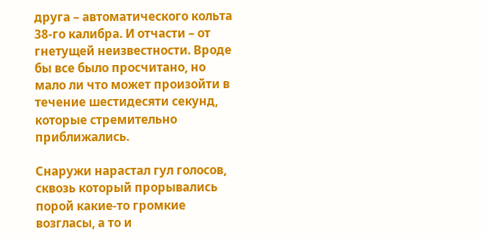друга – автоматического кольта 38-го калибра. И отчасти – от гнетущей неизвестности. Вроде бы все было просчитано, но мало ли что может произойти в течение шестидесяти секунд, которые стремительно приближались.

Снаружи нарастал гул голосов, сквозь который прорывались порой какие-то громкие возгласы, а то и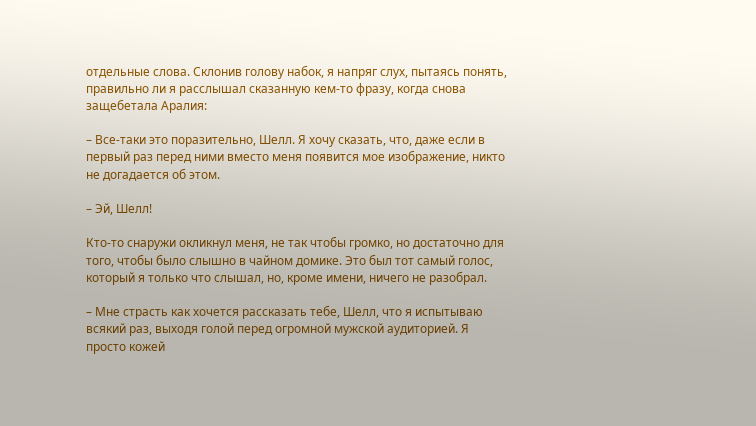отдельные слова. Склонив голову набок, я напряг слух, пытаясь понять, правильно ли я расслышал сказанную кем-то фразу, когда снова защебетала Аралия:

– Все-таки это поразительно, Шелл. Я хочу сказать, что, даже если в первый раз перед ними вместо меня появится мое изображение, никто не догадается об этом.

– Эй, Шелл!

Кто-то снаружи окликнул меня, не так чтобы громко, но достаточно для того, чтобы было слышно в чайном домике. Это был тот самый голос, который я только что слышал, но, кроме имени, ничего не разобрал.

– Мне страсть как хочется рассказать тебе, Шелл, что я испытываю всякий раз, выходя голой перед огромной мужской аудиторией. Я просто кожей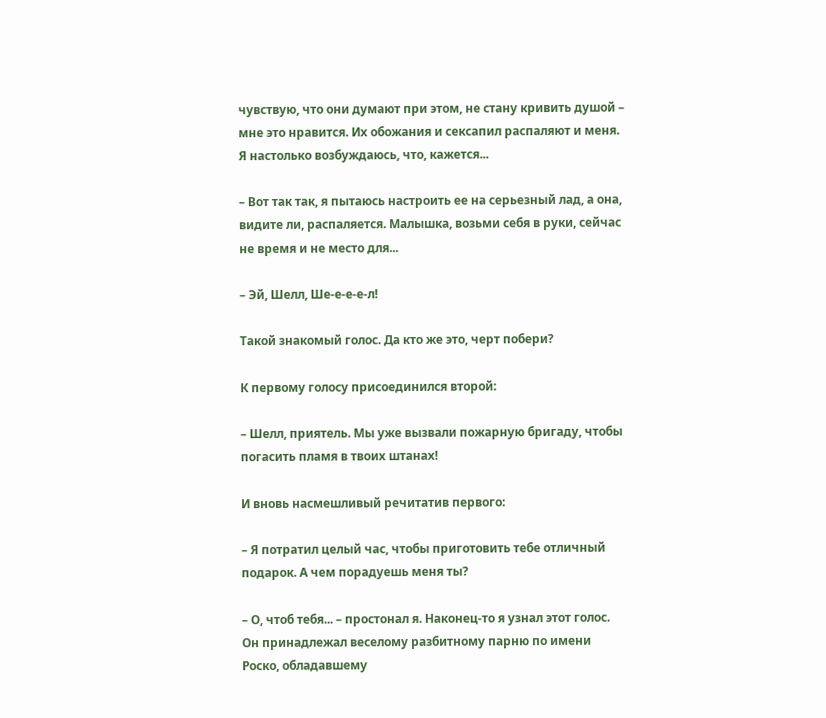чувствую, что они думают при этом, не стану кривить душой – мне это нравится. Их обожания и сексапил распаляют и меня. Я настолько возбуждаюсь, что, кажется...

– Вот так так, я пытаюсь настроить ее на серьезный лад, а она, видите ли, распаляется. Малышка, возьми себя в руки, сейчас не время и не место для...

– Эй, Шелл, Ше-е-е-е-л!

Такой знакомый голос. Да кто же это, черт побери?

К первому голосу присоединился второй:

– Шелл, приятель. Мы уже вызвали пожарную бригаду, чтобы погасить пламя в твоих штанах!

И вновь насмешливый речитатив первого:

– Я потратил целый час, чтобы приготовить тебе отличный подарок. А чем порадуешь меня ты?

– О, чтоб тебя... – простонал я. Наконец-то я узнал этот голос. Он принадлежал веселому разбитному парню по имени Роско, обладавшему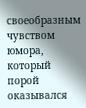своеобразным чувством юмора, который порой оказывался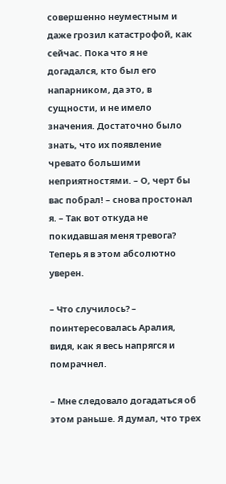совершенно неуместным и даже грозил катастрофой, как сейчас. Пока что я не догадался, кто был его напарником, да это, в сущности, и не имело значения. Достаточно было знать, что их появление чревато большими неприятностями. – О, черт бы вас побрал! – снова простонал я. – Так вот откуда не покидавшая меня тревога? Теперь я в этом абсолютно уверен.

– Что случилось? – поинтересовалась Аралия, видя, как я весь напрягся и помрачнел.

– Мне следовало догадаться об этом раньше. Я думал, что трех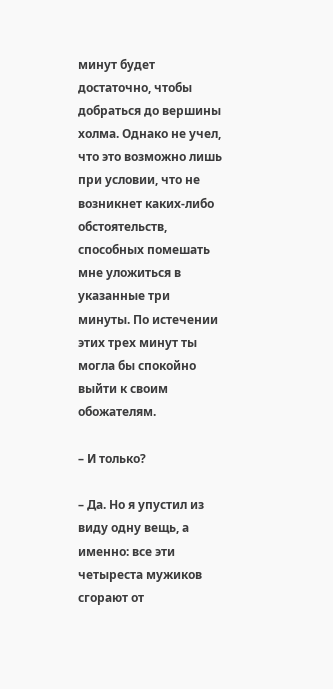минут будет достаточно, чтобы добраться до вершины холма. Однако не учел, что это возможно лишь при условии, что не возникнет каких-либо обстоятельств, способных помешать мне уложиться в указанные три минуты. По истечении этих трех минут ты могла бы спокойно выйти к своим обожателям.

– И только?

– Да. Но я упустил из виду одну вещь, а именно: все эти четыреста мужиков сгорают от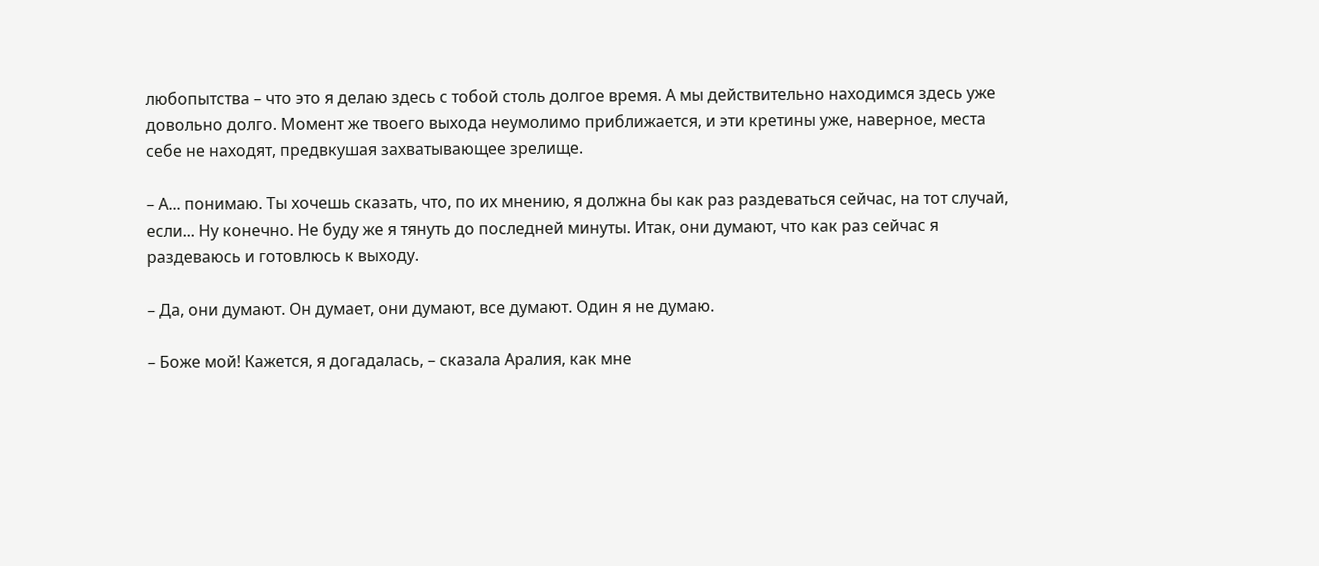любопытства – что это я делаю здесь с тобой столь долгое время. А мы действительно находимся здесь уже довольно долго. Момент же твоего выхода неумолимо приближается, и эти кретины уже, наверное, места себе не находят, предвкушая захватывающее зрелище.

– А... понимаю. Ты хочешь сказать, что, по их мнению, я должна бы как раз раздеваться сейчас, на тот случай, если... Ну конечно. Не буду же я тянуть до последней минуты. Итак, они думают, что как раз сейчас я раздеваюсь и готовлюсь к выходу.

– Да, они думают. Он думает, они думают, все думают. Один я не думаю.

– Боже мой! Кажется, я догадалась, – сказала Аралия, как мне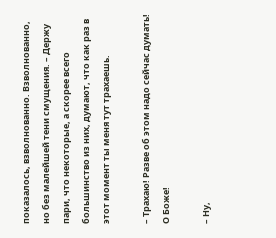показалось, взволнованно. Взволнованно, но без малейшей тени смущения. – Держу пари, что некоторые, а скорее всего большинство из них, думают, что как раз в этот момент ты меня тут трахаешь.

– Трахаю! Разве об этом надо сейчас думать! О Боже!

– Ну,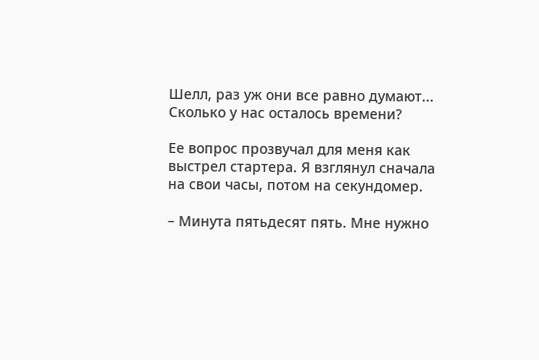Шелл, раз уж они все равно думают... Сколько у нас осталось времени?

Ее вопрос прозвучал для меня как выстрел стартера. Я взглянул сначала на свои часы, потом на секундомер.

– Минута пятьдесят пять. Мне нужно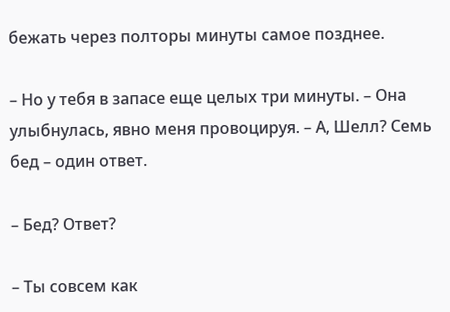бежать через полторы минуты самое позднее.

– Но у тебя в запасе еще целых три минуты. – Она улыбнулась, явно меня провоцируя. – А, Шелл? Семь бед – один ответ.

– Бед? Ответ?

– Ты совсем как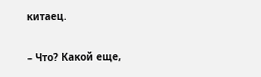китаец.

– Что? Какой еще,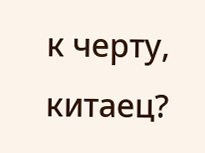к черту, китаец?